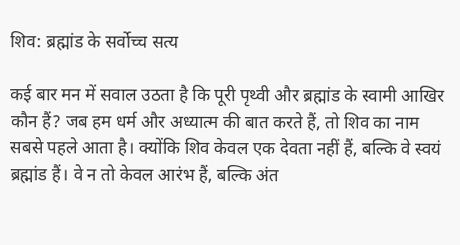शिव: ब्रह्मांड के सर्वोच्च सत्य

कई बार मन में सवाल उठता है कि पूरी पृथ्वी और ब्रह्मांड के स्वामी आखिर कौन हैं? जब हम धर्म और अध्यात्म की बात करते हैं, तो शिव का नाम सबसे पहले आता है। क्योंकि शिव केवल एक देवता नहीं हैं, बल्कि वे स्वयं ब्रह्मांड हैं। वे न तो केवल आरंभ हैं, बल्कि अंत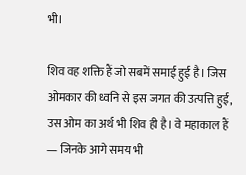भी।

शिव वह शक्ति हैं जो सबमें समाई हुई है। जिस ओमकार की ध्वनि से इस जगत की उत्पत्ति हुई, उस ओम का अर्थ भी शिव ही है। वे महाकाल हैं — जिनके आगे समय भी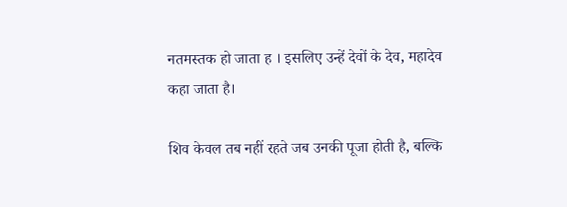नतमस्तक हो जाता ह । इसलिए उन्हें देवों के देव, महादेव कहा जाता है।

शिव केवल तब नहीं रहते जब उनकी पूजा होती है, बल्कि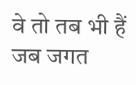वे तो तब भी हैं जब जगत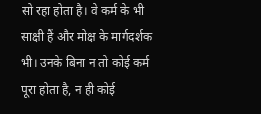सो रहा होता है। वे कर्म के भी साक्षी हैं और मोक्ष के मार्गदर्शक भी। उनके बिना न तो कोई कर्म पूरा होता है, न ही कोई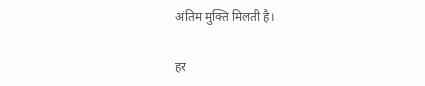अंतिम मुक्ति मिलती है।

हर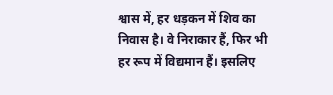श्वास में, हर धड़कन में शिव का निवास है। वे निराकार हैं, फिर भी हर रूप में विद्यमान हैं। इसलिए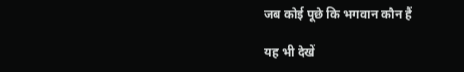जब कोई पूछे कि भगवान कौन हैं

यह भी देखें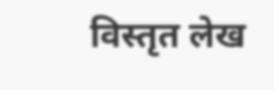विस्तृत लेख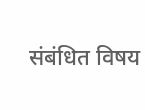संबंधित विषय